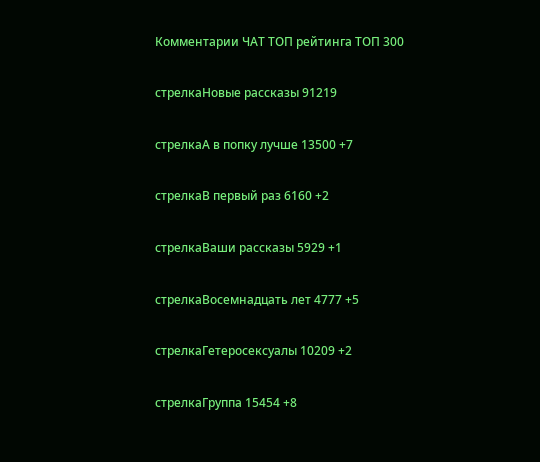Комментарии ЧАТ ТОП рейтинга ТОП 300

стрелкаНовые рассказы 91219

стрелкаА в попку лучше 13500 +7

стрелкаВ первый раз 6160 +2

стрелкаВаши рассказы 5929 +1

стрелкаВосемнадцать лет 4777 +5

стрелкаГетеросексуалы 10209 +2

стрелкаГруппа 15454 +8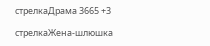стрелкаДрама 3665 +3

стрелкаЖена-шлюшка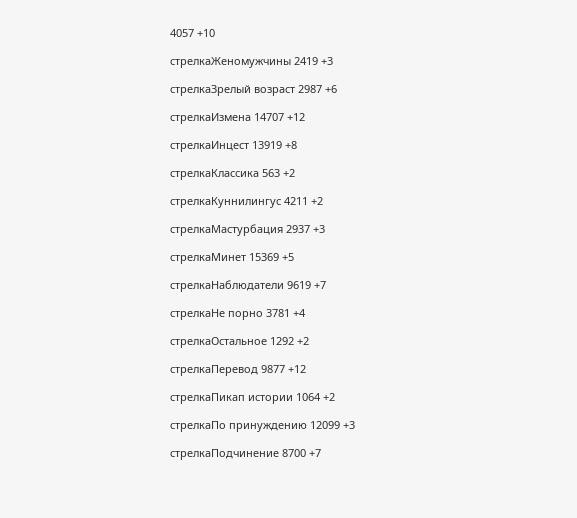4057 +10

стрелкаЖеномужчины 2419 +3

стрелкаЗрелый возраст 2987 +6

стрелкаИзмена 14707 +12

стрелкаИнцест 13919 +8

стрелкаКлассика 563 +2

стрелкаКуннилингус 4211 +2

стрелкаМастурбация 2937 +3

стрелкаМинет 15369 +5

стрелкаНаблюдатели 9619 +7

стрелкаНе порно 3781 +4

стрелкаОстальное 1292 +2

стрелкаПеревод 9877 +12

стрелкаПикап истории 1064 +2

стрелкаПо принуждению 12099 +3

стрелкаПодчинение 8700 +7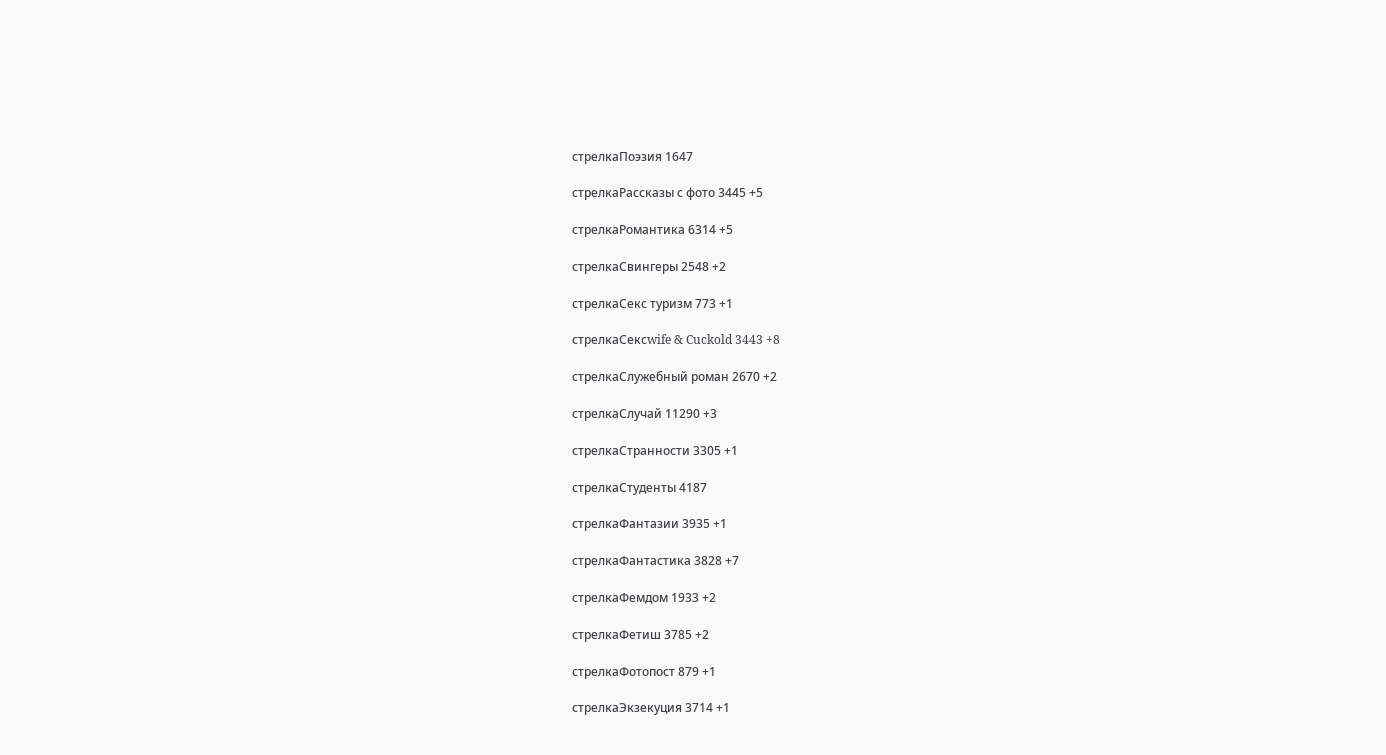стрелкаПоэзия 1647

стрелкаРассказы с фото 3445 +5

стрелкаРомантика 6314 +5

стрелкаСвингеры 2548 +2

стрелкаСекс туризм 773 +1

стрелкаСексwife & Cuckold 3443 +8

стрелкаСлужебный роман 2670 +2

стрелкаСлучай 11290 +3

стрелкаСтранности 3305 +1

стрелкаСтуденты 4187

стрелкаФантазии 3935 +1

стрелкаФантастика 3828 +7

стрелкаФемдом 1933 +2

стрелкаФетиш 3785 +2

стрелкаФотопост 879 +1

стрелкаЭкзекуция 3714 +1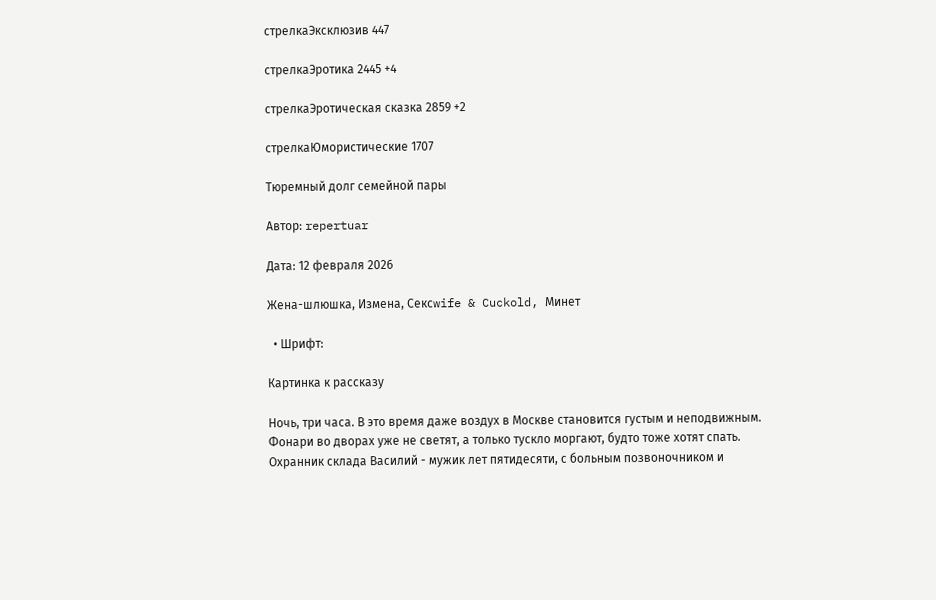стрелкаЭксклюзив 447

стрелкаЭротика 2445 +4

стрелкаЭротическая сказка 2859 +2

стрелкаЮмористические 1707

Тюремный долг семейной пары

Автор: repertuar

Дата: 12 февраля 2026

Жена-шлюшка, Измена, Сексwife & Cuckold, Минет

  • Шрифт:

Картинка к рассказу

Ночь, три часа. В это время даже воздух в Москве становится густым и неподвижным. Фонари во дворах уже не светят, а только тускло моргают, будто тоже хотят спать. Охранник склада Василий - мужик лет пятидесяти, с больным позвоночником и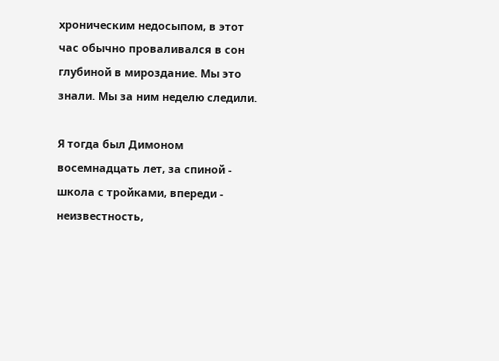хроническим недосыпом, в этот час обычно проваливался в сон глубиной в мироздание. Мы это знали. Мы за ним неделю следили.

Я тогда был Димоном восемнадцать лет, за спиной - школа с тройками, впереди - неизвестность,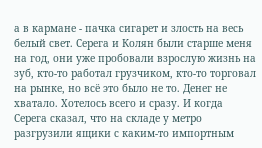а в кармане - пачка сигарет и злость на весь белый свет. Серега и Колян были старше меня на год, они уже пробовали взрослую жизнь на зуб, кто-то работал грузчиком, кто-то торговал на рынке, но всё это было не то. Денег не хватало. Хотелось всего и сразу. И когда Серега сказал, что на складе у метро разгрузили ящики с каким-то импортным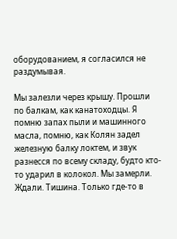оборудованием, я согласился не раздумывая.

Мы залезли через крышу. Прошли по балкам, как канатоходцы. Я помню запах пыли и машинного масла, помню, как Колян задел железную балку локтем, и звук разнесся по всему складу, будто кто-то ударил в колокол. Мы замерли. Ждали. Тишина. Только где-то в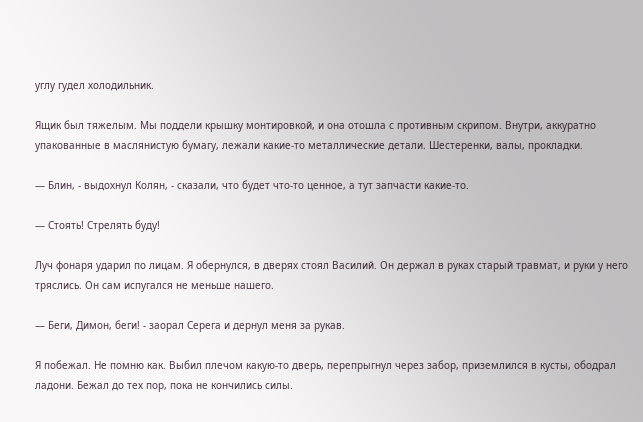углу гудел холодильник.

Ящик был тяжелым. Мы поддели крышку монтировкой, и она отошла с противным скрипом. Внутри, аккуратно упакованные в маслянистую бумагу, лежали какие-то металлические детали. Шестеренки, валы, прокладки.

— Блин, - выдохнул Колян, - сказали, что будет что-то ценное, а тут запчасти какие-то.

— Стоять! Стрелять буду!

Луч фонаря ударил по лицам. Я обернулся, в дверях стоял Василий. Он держал в руках старый травмат, и руки у него тряслись. Он сам испугался не меньше нашего.

— Беги, Димон, беги! - заорал Серега и дернул меня за рукав.

Я побежал. Не помню как. Выбил плечом какую-то дверь, перепрыгнул через забор, приземлился в кусты, ободрал ладони. Бежал до тех пор, пока не кончились силы.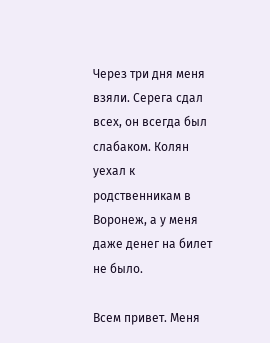Через три дня меня взяли. Серега сдал всех, он всегда был слабаком. Колян уехал к родственникам в Воронеж, а у меня даже денег на билет не было.

Всем привет. Меня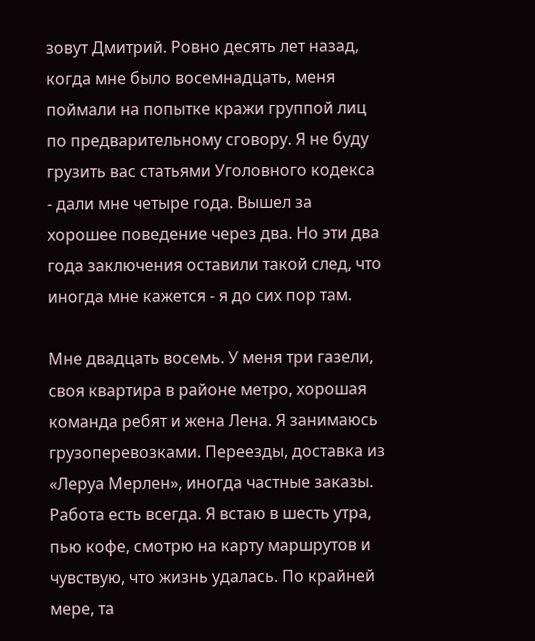зовут Дмитрий. Ровно десять лет назад, когда мне было восемнадцать, меня поймали на попытке кражи группой лиц по предварительному сговору. Я не буду грузить вас статьями Уголовного кодекса - дали мне четыре года. Вышел за хорошее поведение через два. Но эти два года заключения оставили такой след, что иногда мне кажется - я до сих пор там.

Мне двадцать восемь. У меня три газели, своя квартира в районе метро, хорошая команда ребят и жена Лена. Я занимаюсь грузоперевозками. Переезды, доставка из «Леруа Мерлен», иногда частные заказы. Работа есть всегда. Я встаю в шесть утра, пью кофе, смотрю на карту маршрутов и чувствую, что жизнь удалась. По крайней мере, та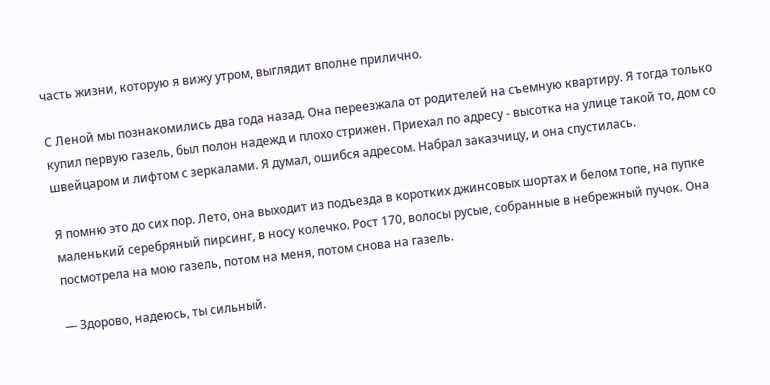часть жизни, которую я вижу утром, выглядит вполне прилично.

С Леной мы познакомились два года назад. Она переезжала от родителей на съемную квартиру. Я тогда только купил первую газель, был полон надежд и плохо стрижен. Приехал по адресу - высотка на улице такой то, дом со швейцаром и лифтом с зеркалами. Я думал, ошибся адресом. Набрал заказчицу, и она спустилась.

Я помню это до сих пор. Лето, она выходит из подъезда в коротких джинсовых шортах и белом топе, на пупке маленький серебряный пирсинг, в носу колечко. Рост 170, волосы русые, собранные в небрежный пучок. Она посмотрела на мою газель, потом на меня, потом снова на газель.

— Здорово, надеюсь, ты сильный.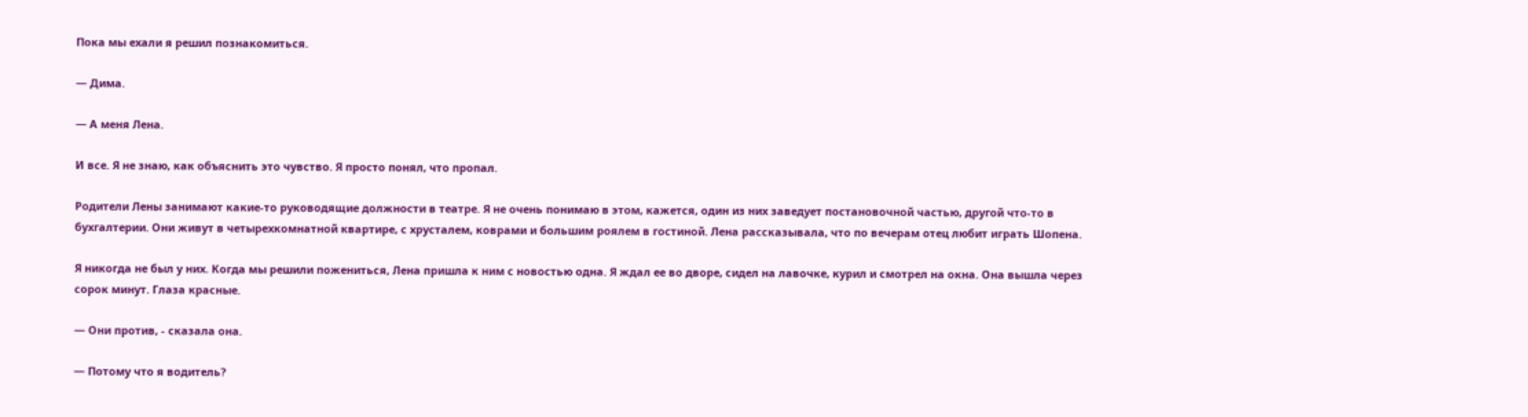Пока мы ехали я решил познакомиться.

— Дима.

— А меня Лена.

И все. Я не знаю, как объяснить это чувство. Я просто понял, что пропал.

Родители Лены занимают какие-то руководящие должности в театре. Я не очень понимаю в этом, кажется, один из них заведует постановочной частью, другой что-то в бухгалтерии. Они живут в четырехкомнатной квартире, с хрусталем, коврами и большим роялем в гостиной. Лена рассказывала, что по вечерам отец любит играть Шопена.

Я никогда не был у них. Когда мы решили пожениться, Лена пришла к ним с новостью одна. Я ждал ее во дворе, сидел на лавочке, курил и смотрел на окна. Она вышла через сорок минут. Глаза красные.

— Они против, - сказала она.

— Потому что я водитель?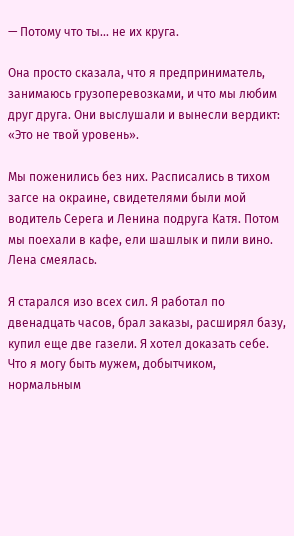— Потому что ты... не их круга.

Она просто сказала, что я предприниматель, занимаюсь грузоперевозками, и что мы любим друг друга. Они выслушали и вынесли вердикт: «Это не твой уровень».

Мы поженились без них. Расписались в тихом загсе на окраине, свидетелями были мой водитель Серега и Ленина подруга Катя. Потом мы поехали в кафе, ели шашлык и пили вино. Лена смеялась.

Я старался изо всех сил. Я работал по двенадцать часов, брал заказы, расширял базу, купил еще две газели. Я хотел доказать себе. Что я могу быть мужем, добытчиком, нормальным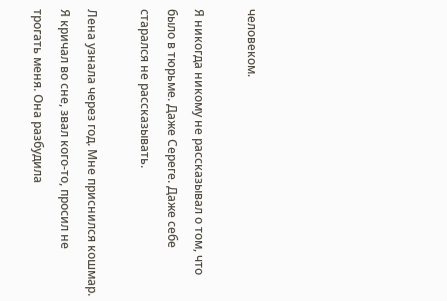человеком.

Я никогда никому не рассказывал о том, что было в тюрьме. Даже Сереге. Даже себе старался не рассказывать.

Лена узнала через год. Мне приснился кошмар. Я кричал во сне, звал кого-то, просил не трогать меня. Она разбудила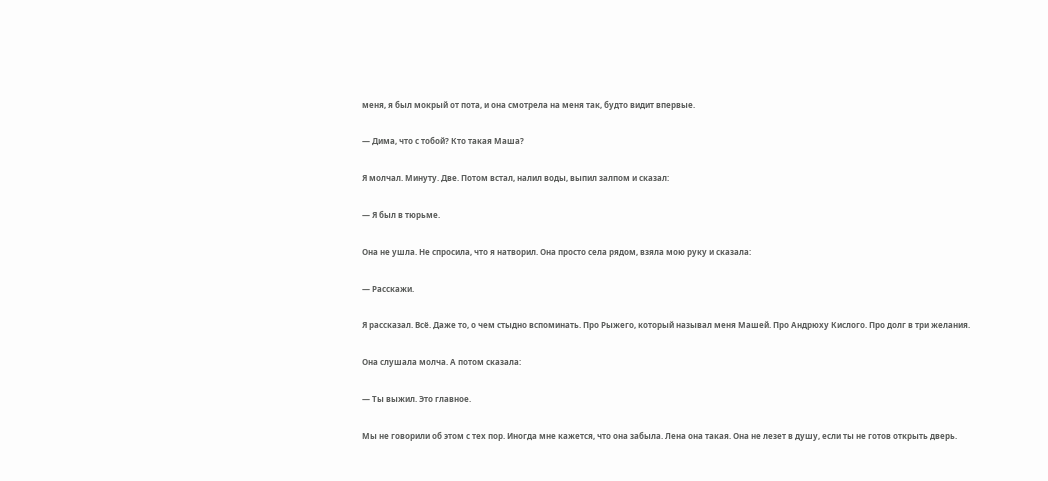меня, я был мокрый от пота, и она смотрела на меня так, будто видит впервые.

— Дима, что с тобой? Кто такая Маша?

Я молчал. Минуту. Две. Потом встал, налил воды, выпил залпом и сказал:

— Я был в тюрьме.

Она не ушла. Не спросила, что я натворил. Она просто села рядом, взяла мою руку и сказала:

— Расскажи.

Я рассказал. Всё. Даже то, о чем стыдно вспоминать. Про Рыжего, который называл меня Машей. Про Андрюху Кислого. Про долг в три желания.

Она слушала молча. А потом сказала:

— Ты выжил. Это главное.

Мы не говорили об этом с тех пор. Иногда мне кажется, что она забыла. Лена она такая. Она не лезет в душу, если ты не готов открыть дверь.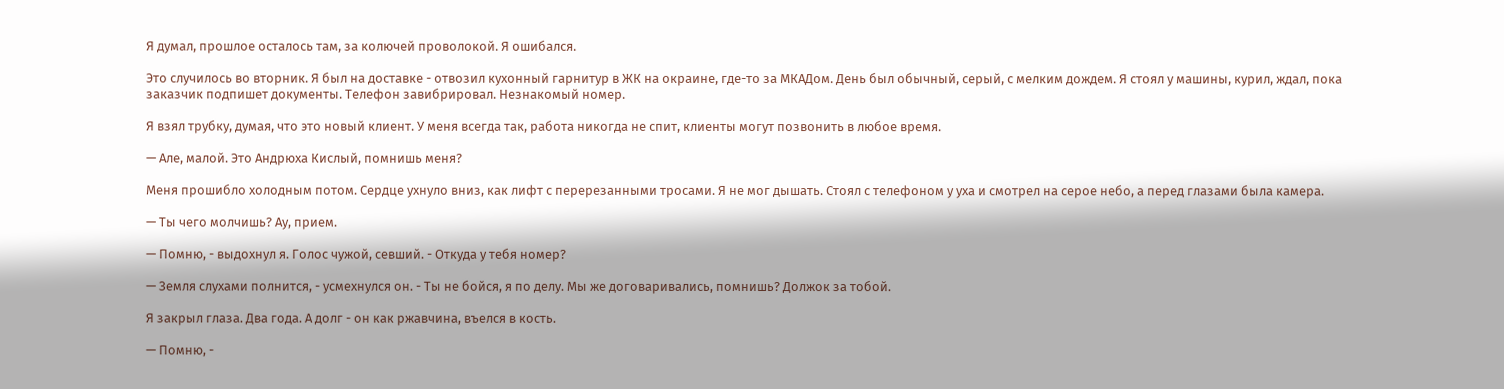Я думал, прошлое осталось там, за колючей проволокой. Я ошибался.

Это случилось во вторник. Я был на доставке - отвозил кухонный гарнитур в ЖК на окраине, где-то за МКАДом. День был обычный, серый, с мелким дождем. Я стоял у машины, курил, ждал, пока заказчик подпишет документы. Телефон завибрировал. Незнакомый номер.

Я взял трубку, думая, что это новый клиент. У меня всегда так, работа никогда не спит, клиенты могут позвонить в любое время.

— Але, малой. Это Андрюха Кислый, помнишь меня?

Меня прошибло холодным потом. Сердце ухнуло вниз, как лифт с перерезанными тросами. Я не мог дышать. Стоял с телефоном у уха и смотрел на серое небо, а перед глазами была камера.

— Ты чего молчишь? Ау, прием.

— Помню, - выдохнул я. Голос чужой, севший. - Откуда у тебя номер?

— Земля слухами полнится, - усмехнулся он. - Ты не бойся, я по делу. Мы же договаривались, помнишь? Должок за тобой.

Я закрыл глаза. Два года. А долг - он как ржавчина, въелся в кость.

— Помню, -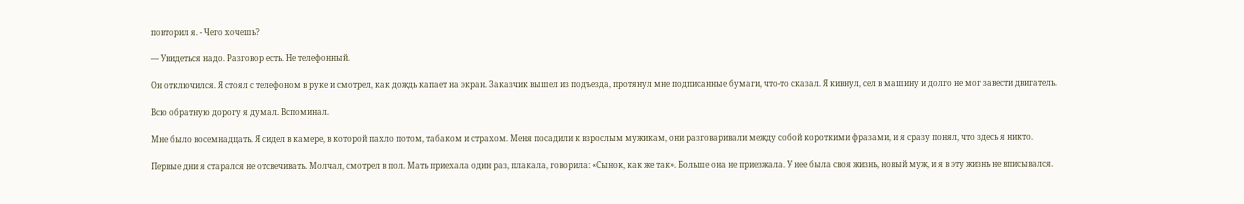повторил я. - Чего хочешь?

— Увидеться надо. Разговор есть. Не телефонный.

Он отключился. Я стоял с телефоном в руке и смотрел, как дождь капает на экран. Заказчик вышел из подъезда, протянул мне подписанные бумаги, что-то сказал. Я кивнул, сел в машину и долго не мог завести двигатель.

Всю обратную дорогу я думал. Вспоминал.

Мне было восемнадцать. Я сидел в камере, в которой пахло потом, табаком и страхом. Меня посадили к взрослым мужикам, они разговаривали между собой короткими фразами, и я сразу понял, что здесь я никто.

Первые дни я старался не отсвечивать. Молчал, смотрел в пол. Мать приехала один раз, плакала, говорила: «Сынок, как же так». Больше она не приезжала. У нее была своя жизнь, новый муж, и я в эту жизнь не вписывался.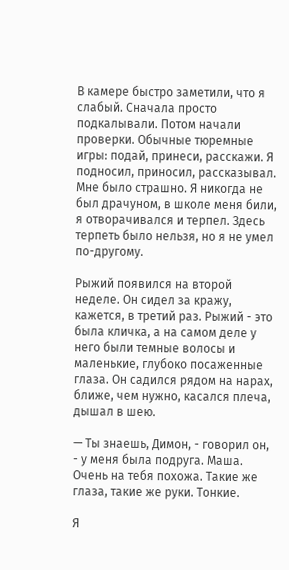В камере быстро заметили, что я слабый. Сначала просто подкалывали. Потом начали проверки. Обычные тюремные игры: подай, принеси, расскажи. Я подносил, приносил, рассказывал. Мне было страшно. Я никогда не был драчуном, в школе меня били, я отворачивался и терпел. Здесь терпеть было нельзя, но я не умел по-другому.

Рыжий появился на второй неделе. Он сидел за кражу, кажется, в третий раз. Рыжий - это была кличка, а на самом деле у него были темные волосы и маленькие, глубоко посаженные глаза. Он садился рядом на нарах, ближе, чем нужно, касался плеча, дышал в шею.

— Ты знаешь, Димон, - говорил он, - у меня была подруга. Маша. Очень на тебя похожа. Такие же глаза, такие же руки. Тонкие.

Я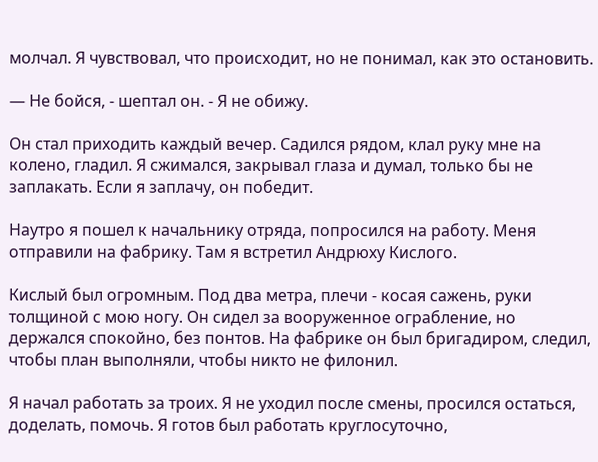молчал. Я чувствовал, что происходит, но не понимал, как это остановить.

— Не бойся, - шептал он. - Я не обижу.

Он стал приходить каждый вечер. Садился рядом, клал руку мне на колено, гладил. Я сжимался, закрывал глаза и думал, только бы не заплакать. Если я заплачу, он победит.

Наутро я пошел к начальнику отряда, попросился на работу. Меня отправили на фабрику. Там я встретил Андрюху Кислого.

Кислый был огромным. Под два метра, плечи - косая сажень, руки толщиной с мою ногу. Он сидел за вооруженное ограбление, но держался спокойно, без понтов. На фабрике он был бригадиром, следил, чтобы план выполняли, чтобы никто не филонил.

Я начал работать за троих. Я не уходил после смены, просился остаться, доделать, помочь. Я готов был работать круглосуточно,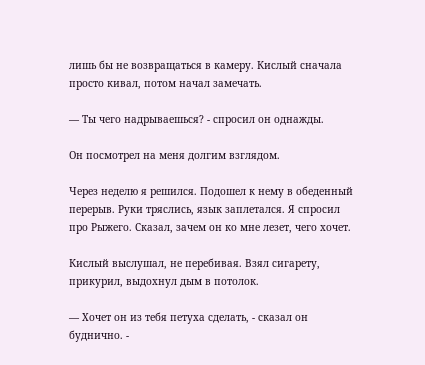лишь бы не возвращаться в камеру. Кислый сначала просто кивал, потом начал замечать.

— Ты чего надрываешься? - спросил он однажды.

Он посмотрел на меня долгим взглядом.

Через неделю я решился. Подошел к нему в обеденный перерыв. Руки тряслись, язык заплетался. Я спросил про Рыжего. Сказал, зачем он ко мне лезет, чего хочет.

Кислый выслушал, не перебивая. Взял сигарету, прикурил, выдохнул дым в потолок.

— Хочет он из тебя петуха сделать, - сказал он буднично. -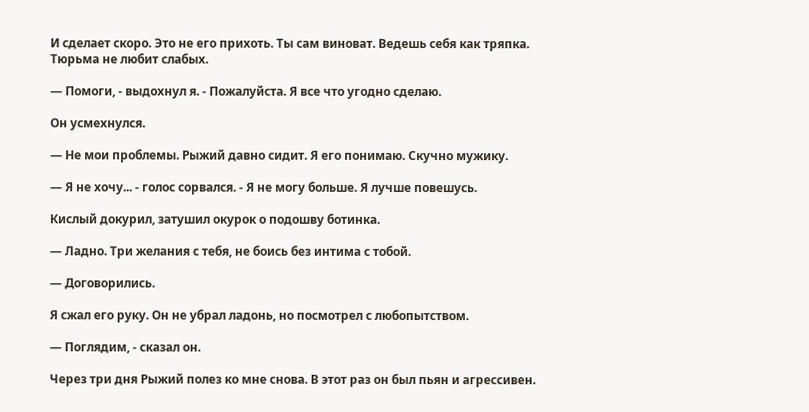И сделает скоро. Это не его прихоть. Ты сам виноват. Ведешь себя как тряпка. Тюрьма не любит слабых.

— Помоги, - выдохнул я. - Пожалуйста. Я все что угодно сделаю.

Он усмехнулся.

— Не мои проблемы. Рыжий давно сидит. Я его понимаю. Скучно мужику.

— Я не хочу... - голос сорвался. - Я не могу больше. Я лучше повешусь.

Кислый докурил, затушил окурок о подошву ботинка.

— Ладно. Три желания с тебя, не боись без интима с тобой.

— Договорились.

Я сжал его руку. Он не убрал ладонь, но посмотрел с любопытством.

— Поглядим, - сказал он.

Через три дня Рыжий полез ко мне снова. В этот раз он был пьян и агрессивен.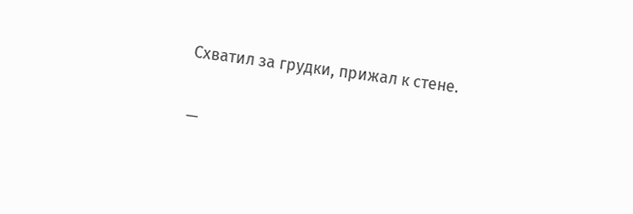Схватил за грудки, прижал к стене.

—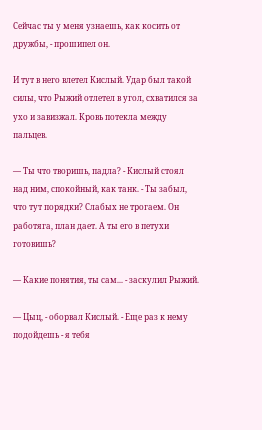Сейчас ты у меня узнаешь, как косить от дружбы, - прошипел он.

И тут в него влетел Кислый. Удар был такой силы, что Рыжий отлетел в угол, схватился за ухо и завизжал. Кровь потекла между пальцев.

— Ты что творишь, падла? - Кислый стоял над ним, спокойный, как танк. - Ты забыл, что тут порядки? Слабых не трогаем. Он работяга, план дает. А ты его в петухи готовишь?

— Какие понятия, ты сам... - заскулил Рыжий.

— Цыц, - оборвал Кислый. - Еще раз к нему подойдешь - я тебя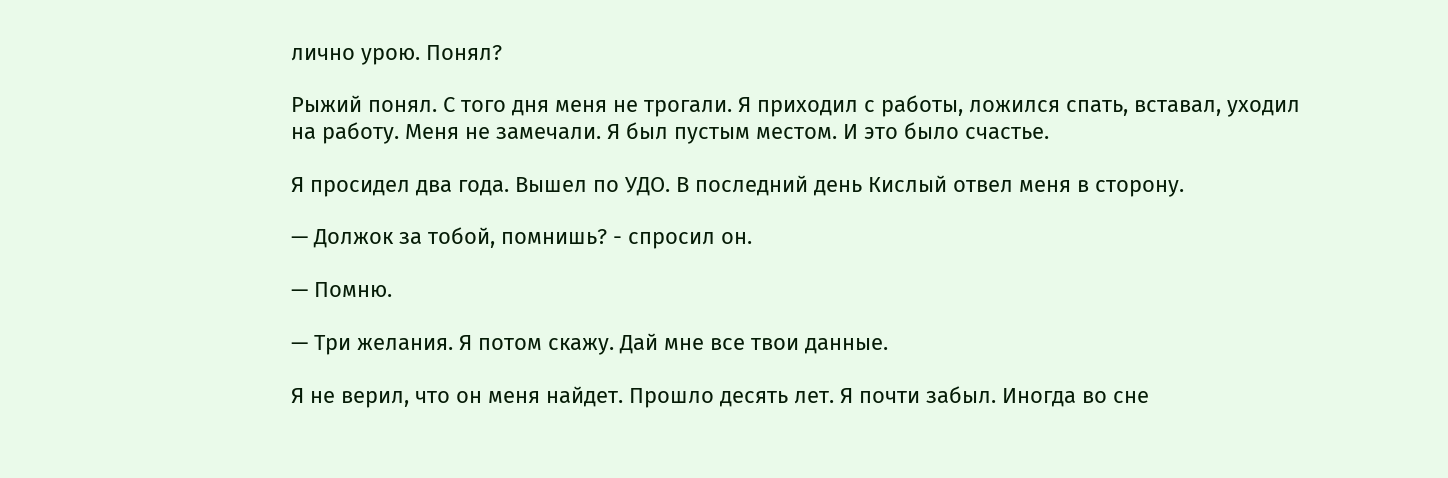лично урою. Понял?

Рыжий понял. С того дня меня не трогали. Я приходил с работы, ложился спать, вставал, уходил на работу. Меня не замечали. Я был пустым местом. И это было счастье.

Я просидел два года. Вышел по УДО. В последний день Кислый отвел меня в сторону.

— Должок за тобой, помнишь? - спросил он.

— Помню.

— Три желания. Я потом скажу. Дай мне все твои данные.

Я не верил, что он меня найдет. Прошло десять лет. Я почти забыл. Иногда во сне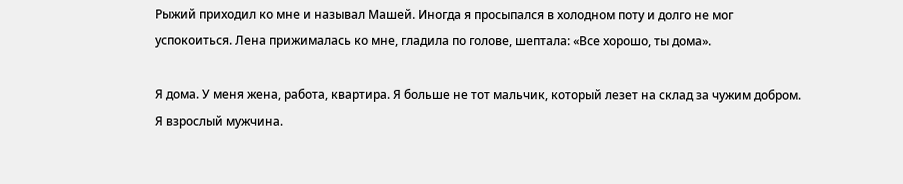Рыжий приходил ко мне и называл Машей. Иногда я просыпался в холодном поту и долго не мог успокоиться. Лена прижималась ко мне, гладила по голове, шептала: «Все хорошо, ты дома».

Я дома. У меня жена, работа, квартира. Я больше не тот мальчик, который лезет на склад за чужим добром. Я взрослый мужчина.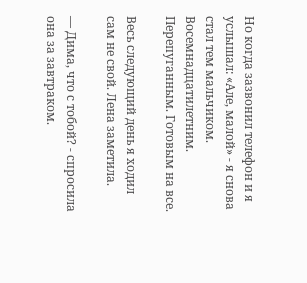Но когда зазвонил телефон и я услышал: «Але, малой» - я снова стал тем мальчиком. Восемнадцатилетним. Перепуганным. Готовым на все.

Весь следующий день я ходил сам не свой. Лена заметила.

— Дима, что с тобой? - спросила она за завтраком.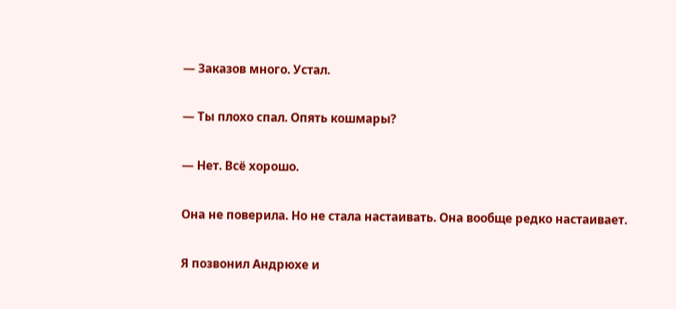— Заказов много. Устал.

— Ты плохо спал. Опять кошмары?

— Нет. Всё хорошо.

Она не поверила. Но не стала настаивать. Она вообще редко настаивает.

Я позвонил Андрюхе и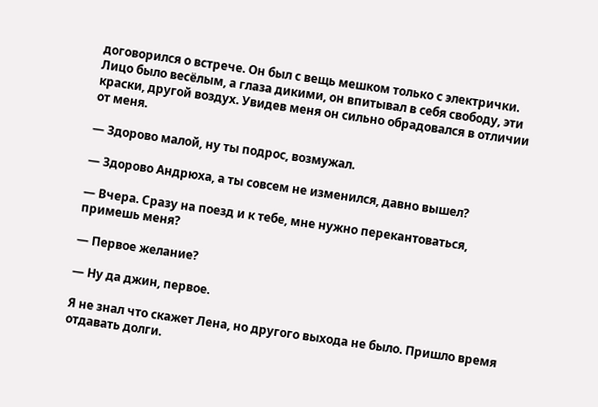договорился о встрече. Он был с вещь мешком только с электрички. Лицо было весёлым, а глаза дикими, он впитывал в себя свободу, эти краски, другой воздух. Увидев меня он сильно обрадовался в отличии от меня.

— Здорово малой, ну ты подрос, возмужал.

— Здорово Андрюха, а ты совсем не изменился, давно вышел?

— Вчера. Сразу на поезд и к тебе, мне нужно перекантоваться, примешь меня?

— Первое желание?

— Ну да джин, первое.

Я не знал что скажет Лена, но другого выхода не было. Пришло время отдавать долги.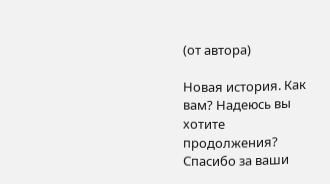(от автора)

Новая история. Как вам? Надеюсь вы хотите продолжения? Спасибо за ваши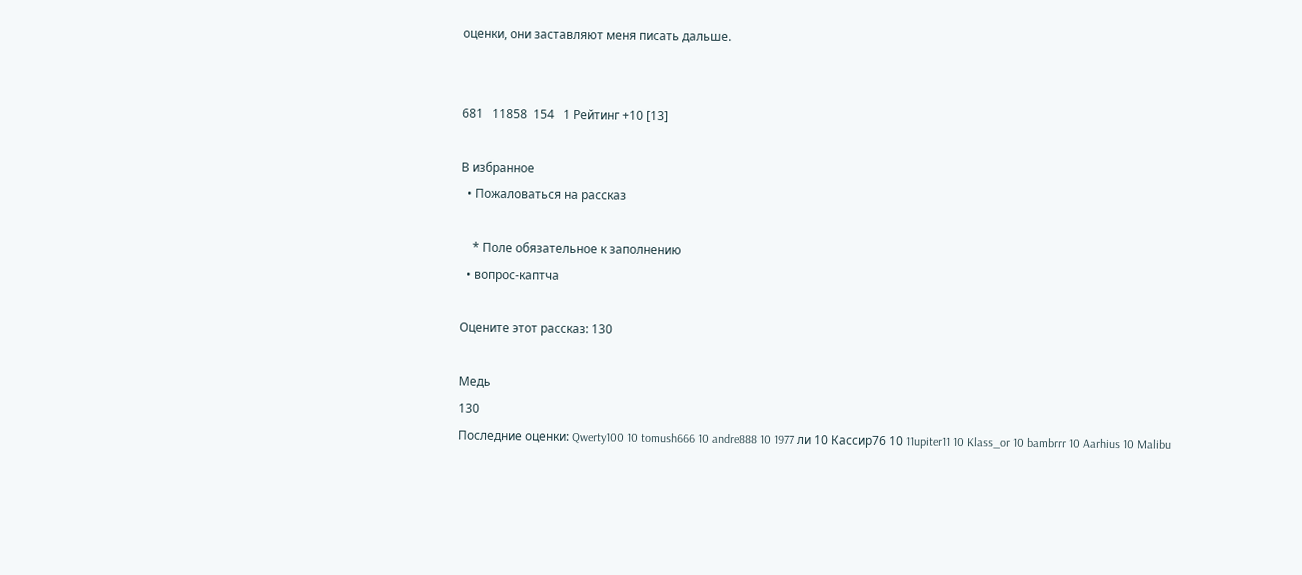оценки, они заставляют меня писать дальше.


681   11858  154   1 Рейтинг +10 [13]

В избранное
  • Пожаловаться на рассказ

    * Поле обязательное к заполнению
  • вопрос-каптча

Оцените этот рассказ: 130

Медь
130
Последние оценки: Qwerty100 10 tomush666 10 andre888 10 1977 ли 10 Кассир76 10 11upiter11 10 Klass_or 10 bambrrr 10 Aarhius 10 Malibu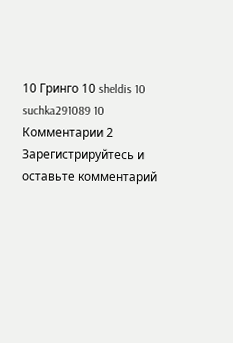10 Гринго 10 sheldis 10 suchka291089 10
Комментарии 2
Зарегистрируйтесь и оставьте комментарий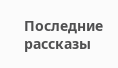Последние рассказы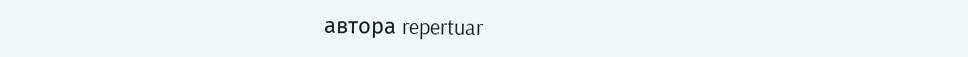автора repertuar